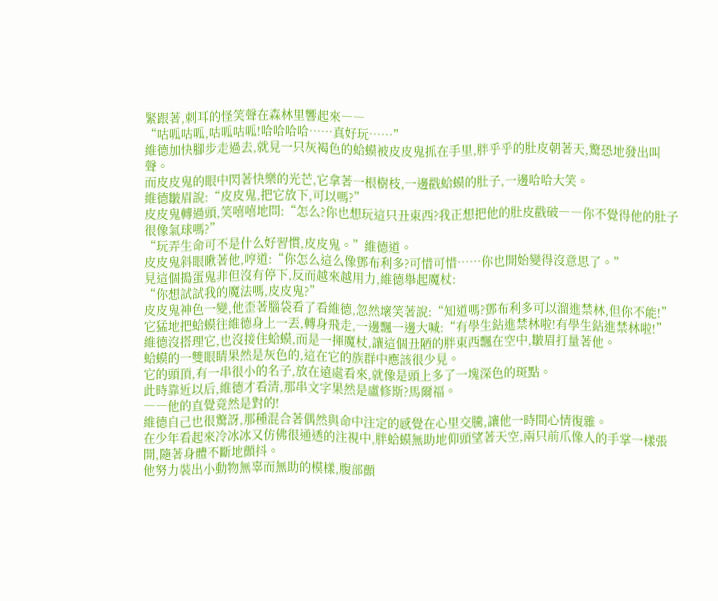緊跟著,刺耳的怪笑聲在森林里響起來――
“咕呱咕呱,咕呱咕呱!哈哈哈哈……真好玩……”
維德加快腳步走過去,就見一只灰褐色的蛤蟆被皮皮鬼抓在手里,胖乎乎的肚皮朝著天,驚恐地發出叫聲。
而皮皮鬼的眼中閃著快樂的光芒,它拿著一根樹枝,一邊戳蛤蟆的肚子,一邊哈哈大笑。
維德皺眉說:“皮皮鬼,把它放下,可以嗎?”
皮皮鬼轉過頭,笑嘻嘻地問:“怎么?你也想玩這只丑東西?我正想把他的肚皮戳破――你不覺得他的肚子很像氣球嗎?”
“玩弄生命可不是什么好習慣,皮皮鬼。”維德道。
皮皮鬼斜眼瞅著他,哼道:“你怎么這么像鄧布利多?可惜可惜……你也開始變得沒意思了。”
見這個搗蛋鬼非但沒有停下,反而越來越用力,維德舉起魔杖:
“你想試試我的魔法嗎,皮皮鬼?”
皮皮鬼神色一變,他歪著腦袋看了看維德,忽然壞笑著說:“知道嗎?鄧布利多可以溜進禁林,但你不能!”
它猛地把蛤蟆往維德身上一丟,轉身飛走,一邊飄一邊大喊:“有學生鉆進禁林啦!有學生鉆進禁林啦!”
維德沒搭理它,也沒接住蛤蟆,而是一揮魔杖,讓這個丑陋的胖東西飄在空中,皺眉打量著他。
蛤蟆的一雙眼睛果然是灰色的,這在它的族群中應該很少見。
它的頭頂,有一串很小的名子,放在遠處看來,就像是頭上多了一塊深色的斑點。
此時靠近以后,維德才看清,那串文字果然是盧修斯?馬爾福。
――他的直覺竟然是對的!
維德自己也很驚訝,那種混合著偶然與命中注定的感覺在心里交騰,讓他一時間心情復雜。
在少年看起來冷冰冰又仿佛很通透的注視中,胖蛤蟆無助地仰頭望著天空,兩只前爪像人的手掌一樣張開,隨著身體不斷地顫抖。
他努力裝出小動物無辜而無助的模樣,腹部顫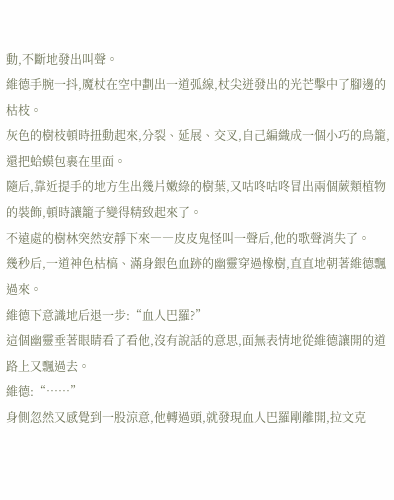動,不斷地發出叫聲。
維德手腕一抖,魔杖在空中劃出一道弧線,杖尖迸發出的光芒擊中了腳邊的枯枝。
灰色的樹枝頓時扭動起來,分裂、延展、交叉,自己編織成一個小巧的鳥籠,還把蛤蟆包裹在里面。
隨后,靠近提手的地方生出幾片嫩綠的樹葉,又咕咚咕咚冒出兩個蕨類植物的裝飾,頓時讓籠子變得精致起來了。
不遠處的樹林突然安靜下來――皮皮鬼怪叫一聲后,他的歌聲消失了。
幾秒后,一道神色枯槁、滿身銀色血跡的幽靈穿過橡樹,直直地朝著維德飄過來。
維德下意識地后退一步:“血人巴羅?”
這個幽靈垂著眼睛看了看他,沒有說話的意思,面無表情地從維德讓開的道路上又飄過去。
維德:“……”
身側忽然又感覺到一股涼意,他轉過頭,就發現血人巴羅剛離開,拉文克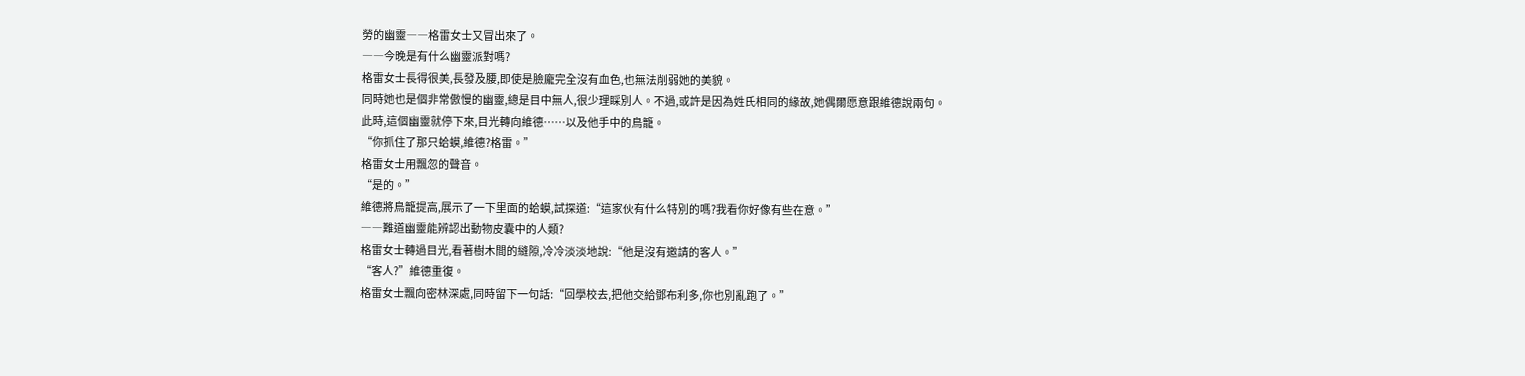勞的幽靈――格雷女士又冒出來了。
――今晚是有什么幽靈派對嗎?
格雷女士長得很美,長發及腰,即使是臉龐完全沒有血色,也無法削弱她的美貌。
同時她也是個非常傲慢的幽靈,總是目中無人,很少理睬別人。不過,或許是因為姓氏相同的緣故,她偶爾愿意跟維德說兩句。
此時,這個幽靈就停下來,目光轉向維德……以及他手中的鳥籠。
“你抓住了那只蛤蟆,維德?格雷。”
格雷女士用飄忽的聲音。
“是的。”
維德將鳥籠提高,展示了一下里面的蛤蟆,試探道:“這家伙有什么特別的嗎?我看你好像有些在意。”
――難道幽靈能辨認出動物皮囊中的人類?
格雷女士轉過目光,看著樹木間的縫隙,冷冷淡淡地說:“他是沒有邀請的客人。”
“客人?”維德重復。
格雷女士飄向密林深處,同時留下一句話:“回學校去,把他交給鄧布利多,你也別亂跑了。”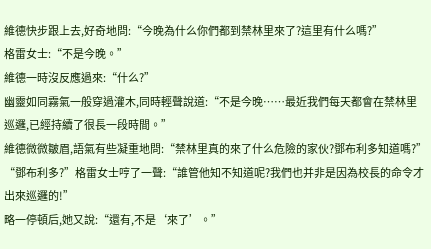維德快步跟上去,好奇地問:“今晚為什么你們都到禁林里來了?這里有什么嗎?”
格雷女士:“不是今晚。”
維德一時沒反應過來:“什么?”
幽靈如同霧氣一般穿過灌木,同時輕聲說道:“不是今晚……最近我們每天都會在禁林里巡邏,已經持續了很長一段時間。”
維德微微皺眉,語氣有些凝重地問:“禁林里真的來了什么危險的家伙?鄧布利多知道嗎?”
“鄧布利多?”格雷女士哼了一聲:“誰管他知不知道呢?我們也并非是因為校長的命令才出來巡邏的!”
略一停頓后,她又說:“還有,不是‘來了’。”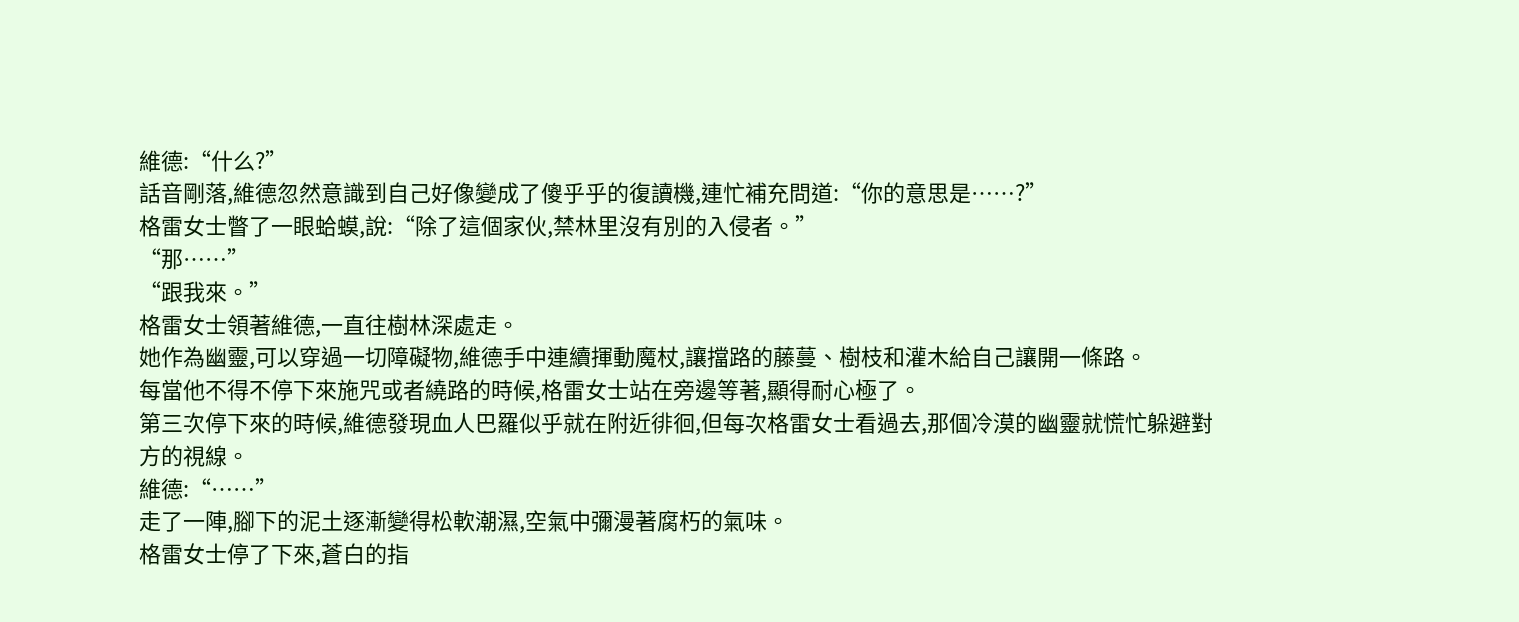維德:“什么?”
話音剛落,維德忽然意識到自己好像變成了傻乎乎的復讀機,連忙補充問道:“你的意思是……?”
格雷女士瞥了一眼蛤蟆,說:“除了這個家伙,禁林里沒有別的入侵者。”
“那……”
“跟我來。”
格雷女士領著維德,一直往樹林深處走。
她作為幽靈,可以穿過一切障礙物,維德手中連續揮動魔杖,讓擋路的藤蔓、樹枝和灌木給自己讓開一條路。
每當他不得不停下來施咒或者繞路的時候,格雷女士站在旁邊等著,顯得耐心極了。
第三次停下來的時候,維德發現血人巴羅似乎就在附近徘徊,但每次格雷女士看過去,那個冷漠的幽靈就慌忙躲避對方的視線。
維德:“……”
走了一陣,腳下的泥土逐漸變得松軟潮濕,空氣中彌漫著腐朽的氣味。
格雷女士停了下來,蒼白的指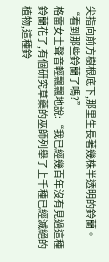尖指向前方樹根底下,那里生長著幾株半透明的鈴蘭。
“看到那些鈴蘭了嗎?”
格雷女士聲音輕飄飄地說:“我已經幾百年沒有見過這種鈴蘭花了,有個研究草藥的巫師列舉了上千種已經滅絕的植物,這種鈴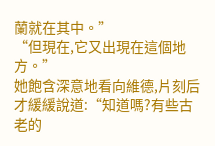蘭就在其中。”
“但現在,它又出現在這個地方。”
她飽含深意地看向維德,片刻后才緩緩說道:“知道嗎?有些古老的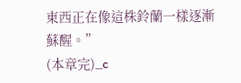東西正在像這株鈴蘭一樣逐漸蘇醒。”
(本章完)_c